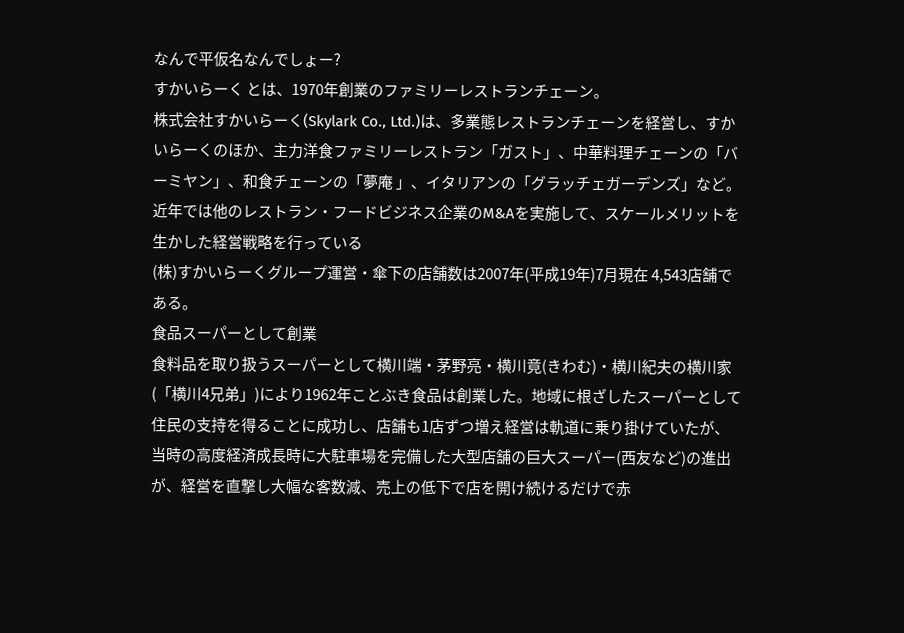なんで平仮名なんでしょー?
すかいらーく とは、1970年創業のファミリーレストランチェーン。
株式会社すかいらーく(Skylark Co., Ltd.)は、多業態レストランチェーンを経営し、すかいらーくのほか、主力洋食ファミリーレストラン「ガスト」、中華料理チェーンの「バーミヤン」、和食チェーンの「夢庵 」、イタリアンの「グラッチェガーデンズ」など。近年では他のレストラン・フードビジネス企業のM&Aを実施して、スケールメリットを生かした経営戦略を行っている
(株)すかいらーくグループ運営・傘下の店舗数は2007年(平成19年)7月現在 4,543店舗である。
食品スーパーとして創業
食料品を取り扱うスーパーとして横川端・茅野亮・横川竟(きわむ)・横川紀夫の横川家(「横川4兄弟」)により1962年ことぶき食品は創業した。地域に根ざしたスーパーとして住民の支持を得ることに成功し、店舗も1店ずつ増え経営は軌道に乗り掛けていたが、当時の高度経済成長時に大駐車場を完備した大型店舗の巨大スーパー(西友など)の進出が、経営を直撃し大幅な客数減、売上の低下で店を開け続けるだけで赤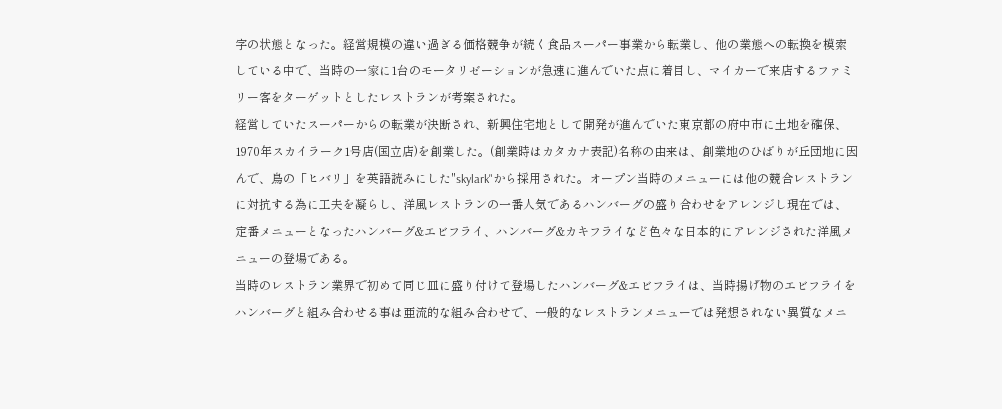字の状態となった。経営規模の違い過ぎる価格競争が続く食品スーパー事業から転業し、他の業態への転換を模索している中で、当時の一家に1台のモータリゼーションが急速に進んでいた点に着目し、マイカーで来店するファミリー客をターゲットとしたレストランが考案された。
経営していたスーパーからの転業が決断され、新興住宅地として開発が進んでいた東京都の府中市に土地を確保、1970年スカイラーク1号店(国立店)を創業した。(創業時はカタカナ表記)名称の由来は、創業地のひばりが丘団地に因んで、鳥の「ヒバリ」を英語読みにした"skylark"から採用された。オープン当時のメニューには他の競合レストランに対抗する為に工夫を凝らし、洋風レストランの一番人気であるハンバーグの盛り合わせをアレンジし現在では、定番メニューとなったハンバーグ&エビフライ、ハンバーグ&カキフライなど色々な日本的にアレンジされた洋風メニューの登場である。
当時のレストラン業界で初めて同じ皿に盛り付けて登場したハンバーグ&エビフライは、当時揚げ物のエビフライをハンバーグと組み合わせる事は亜流的な組み合わせで、一般的なレストランメニューでは発想されない異質なメニ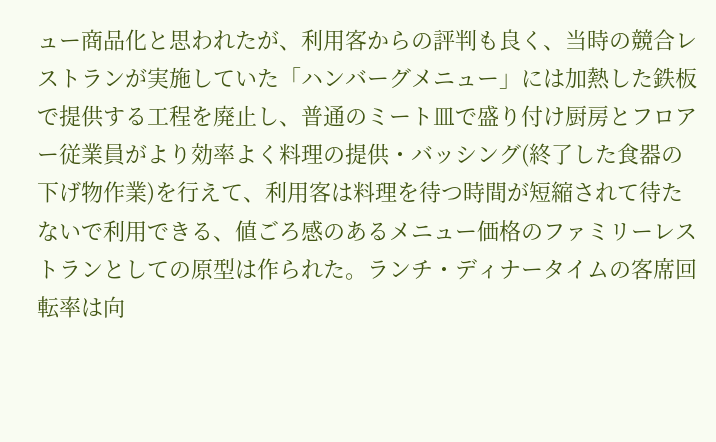ュー商品化と思われたが、利用客からの評判も良く、当時の競合レストランが実施していた「ハンバーグメニュー」には加熱した鉄板で提供する工程を廃止し、普通のミート皿で盛り付け厨房とフロアー従業員がより効率よく料理の提供・バッシング(終了した食器の下げ物作業)を行えて、利用客は料理を待つ時間が短縮されて待たないで利用できる、値ごろ感のあるメニュー価格のファミリーレストランとしての原型は作られた。ランチ・ディナータイムの客席回転率は向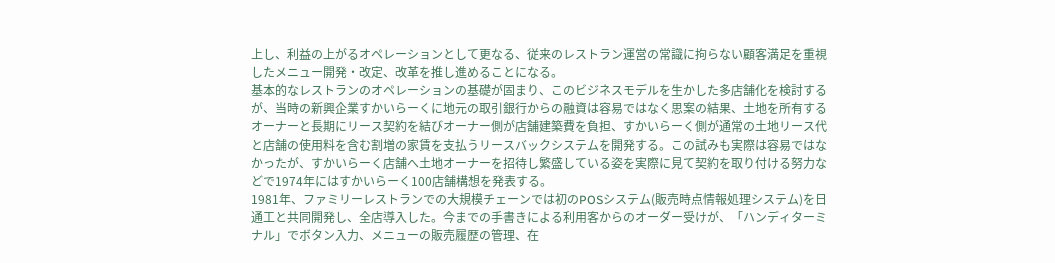上し、利益の上がるオペレーションとして更なる、従来のレストラン運営の常識に拘らない顧客満足を重視したメニュー開発・改定、改革を推し進めることになる。
基本的なレストランのオペレーションの基礎が固まり、このビジネスモデルを生かした多店舗化を検討するが、当時の新興企業すかいらーくに地元の取引銀行からの融資は容易ではなく思案の結果、土地を所有するオーナーと長期にリース契約を結びオーナー側が店舗建築費を負担、すかいらーく側が通常の土地リース代と店舗の使用料を含む割増の家賃を支払うリースバックシステムを開発する。この試みも実際は容易ではなかったが、すかいらーく店舗へ土地オーナーを招待し繁盛している姿を実際に見て契約を取り付ける努力などで1974年にはすかいらーく100店舗構想を発表する。
1981年、ファミリーレストランでの大規模チェーンでは初のPOSシステム(販売時点情報処理システム)を日通工と共同開発し、全店導入した。今までの手書きによる利用客からのオーダー受けが、「ハンディターミナル」でボタン入力、メニューの販売履歴の管理、在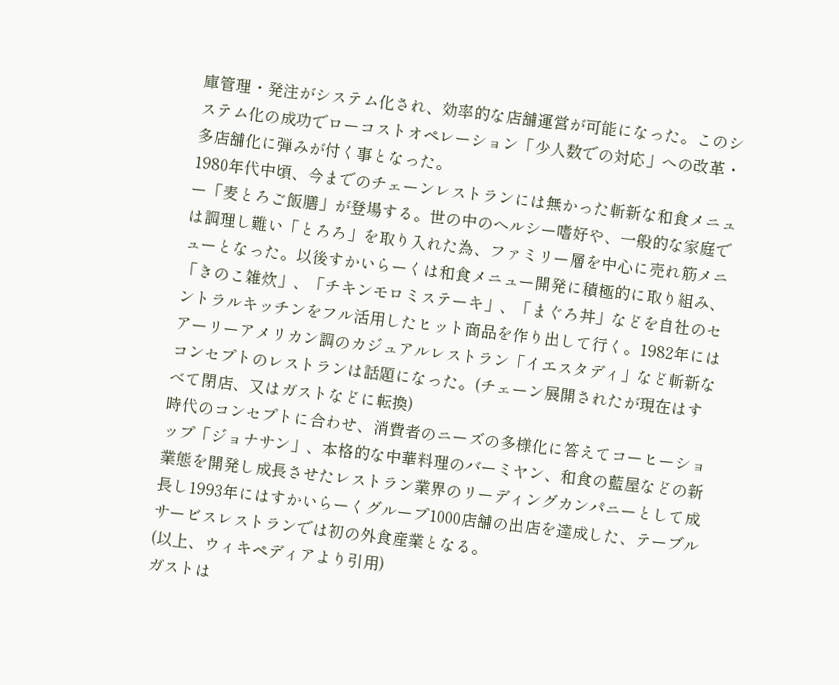庫管理・発注がシステム化され、効率的な店舗運営が可能になった。このシステム化の成功でローコストオペレーション「少人数での対応」への改革・多店舗化に弾みが付く事となった。
1980年代中頃、今までのチェーンレストランには無かった斬新な和食メニュー「麦とろご飯膳」が登場する。世の中のヘルシー嗜好や、一般的な家庭では調理し難い「とろろ」を取り入れた為、ファミリー層を中心に売れ筋メニューとなった。以後すかいらーくは和食メニュー開発に積極的に取り組み、「きのこ雑炊」、「チキンモロミステーキ」、「まぐろ丼」などを自社のセントラルキッチンをフル活用したヒット商品を作り出して行く。1982年にはアーリーアメリカン調のカジュアルレストラン「イエスタディ」など斬新なコンセプトのレストランは話題になった。(チェーン展開されたが現在はすべて閉店、又はガストなどに転換)
時代のコンセプトに合わせ、消費者のニーズの多様化に答えてコーヒーショップ「ジョナサン」、本格的な中華料理のバーミヤン、和食の藍屋などの新業態を開発し成長させたレストラン業界のリーディングカンパニーとして成長し1993年にはすかいらーくグループ1000店舗の出店を達成した、テーブルサービスレストランでは初の外食産業となる。
(以上、ウィキペディアより引用)
ガストは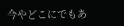今やどこにでもあ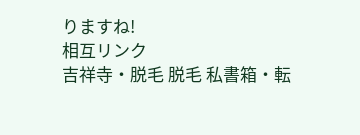りますね!
相互リンク
吉祥寺・脱毛 脱毛 私書箱・転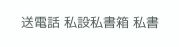送電話 私設私書箱 私書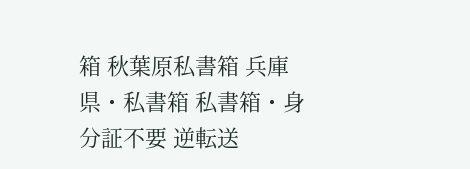箱 秋葉原私書箱 兵庫県・私書箱 私書箱・身分証不要 逆転送